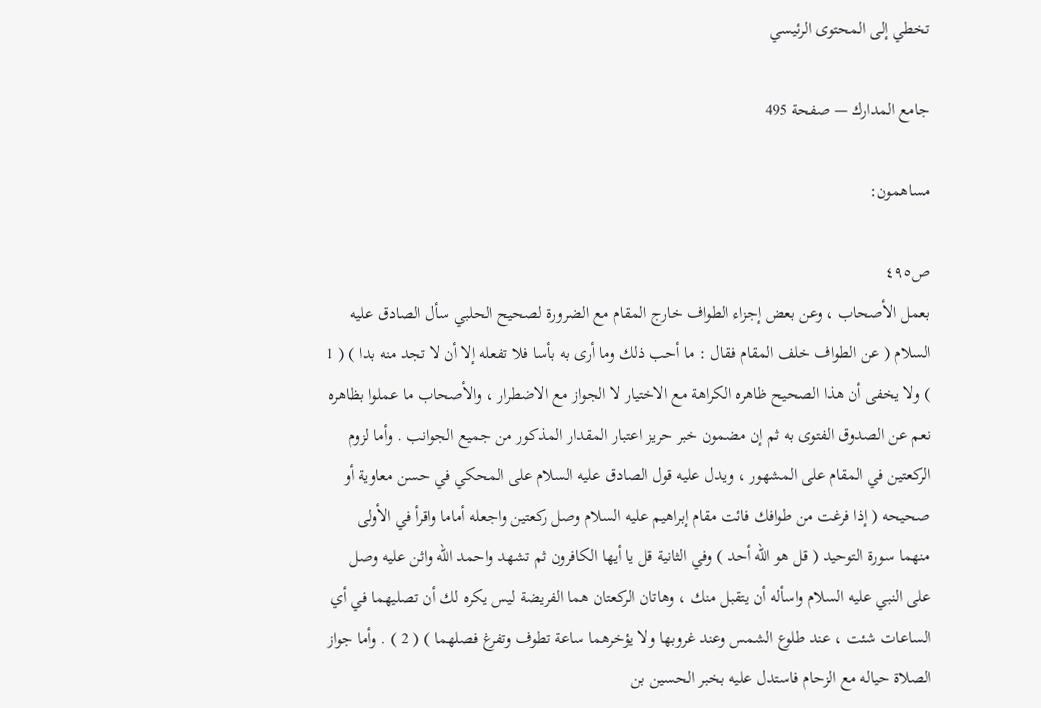تخطي إلى المحتوى الرئيسي

جامع المدارك — صفحة 495

مساهمون:

ص٤٩٥
بعمل الأصحاب ، وعن بعض إجزاء الطواف خارج المقام مع الضرورة لصحيح الحلبي سأل الصادق عليه السلام ( عن الطواف خلف المقام فقال : ما أحب ذلك وما أرى به بأسا فلا تفعله إلا أن لا تجد منه بدا ) ( 1 ) ولا يخفى أن هذا الصحيح ظاهره الكراهة مع الاختيار لا الجواز مع الاضطرار ، والأصحاب ما عملوا بظاهره نعم عن الصدوق الفتوى به ثم إن مضمون خبر حريز اعتبار المقدار المذكور من جميع الجوانب . وأما لزوم الركعتين في المقام على المشهور ، ويدل عليه قول الصادق عليه السلام على المحكي في حسن معاوية أو صحيحه ( إذا فرغت من طوافك فائت مقام إبراهيم عليه السلام وصل ركعتين واجعله أماما واقرأ في الأولى منهما سورة التوحيد ( قل هو الله أحد ) وفي الثانية قل يا أيها الكافرون ثم تشهد واحمد الله واثن عليه وصل على النبي عليه السلام واسأله أن يتقبل منك ، وهاتان الركعتان هما الفريضة ليس يكره لك أن تصليهما في أي الساعات شئت ، عند طلوع الشمس وعند غروبها ولا يؤخرهما ساعة تطوف وتفرغ فصلهما ) ( 2 ) . وأما جواز الصلاة حياله مع الزحام فاستدل عليه بخبر الحسين بن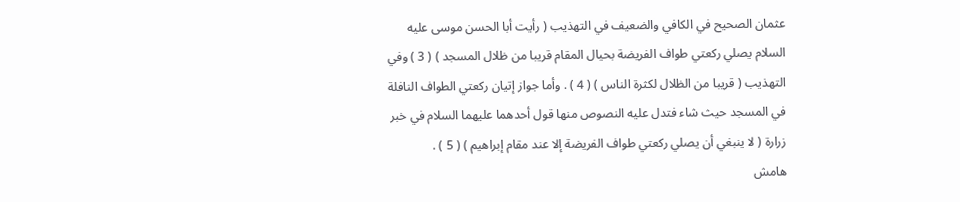عثمان الصحيح في الكافي والضعيف في التهذيب ( رأيت أبا الحسن موسى عليه السلام يصلي ركعتي طواف الفريضة بحيال المقام قريبا من ظلال المسجد ) ( 3 ) وفي التهذيب ( قريبا من الظلال لكثرة الناس ) ( 4 ) . وأما جواز إتيان ركعتي الطواف النافلة في المسجد حيث شاء فتدل عليه النصوص منها قول أحدهما عليهما السلام في خبر زرارة ( لا ينبغي أن يصلي ركعتي طواف الفريضة إلا عند مقام إبراهيم ) ( 5 ) .
هامش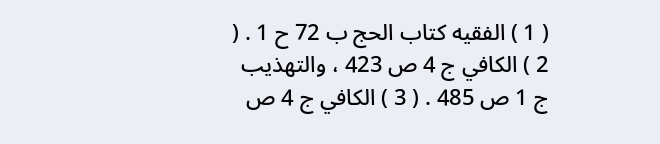( 1 ) الفقيه كتاب الحج ب 72 ح 1 . ( 2 ) الكافي ج 4 ص 423 ، والتهذيب ج 1 ص 485 . ( 3 ) الكافي ج 4 ص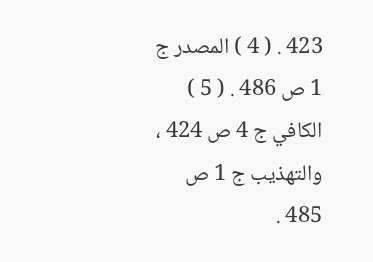423 . ( 4 ) المصدر ج 1 ص 486 . ( 5 ) الكافي ج 4 ص 424 ، والتهذيب ج 1 ص 485 .